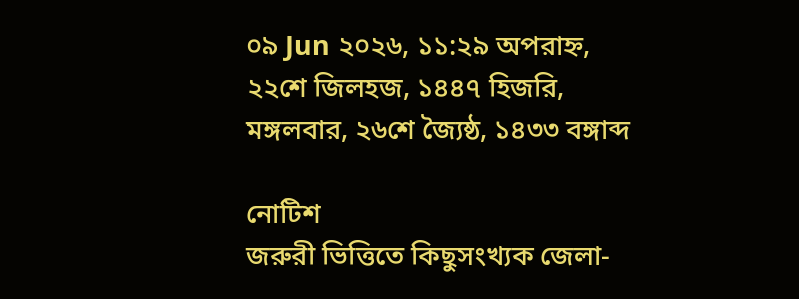০৯ Jun ২০২৬, ১১:২৯ অপরাহ্ন, ২২শে জিলহজ, ১৪৪৭ হিজরি, মঙ্গলবার, ২৬শে জ্যৈষ্ঠ, ১৪৩৩ বঙ্গাব্দ

নোটিশ
জরুরী ভিত্তিতে কিছুসংখ্যক জেলা-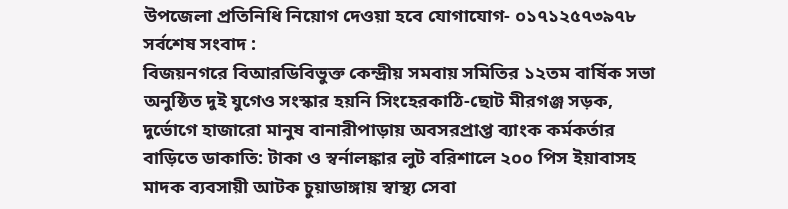উপজেলা প্রতিনিধি নিয়োগ দেওয়া হবে যোগাযোগ- ০১৭১২৫৭৩৯৭৮
সর্বশেষ সংবাদ :
বিজয়নগরে বিআরডিবিভুক্ত কেন্দ্রীয় সমবায় সমিতির ১২তম বার্ষিক সভা অনুষ্ঠিত দুই যুগেও সংস্কার হয়নি সিংহেরকাঠি-ছোট মীরগঞ্জ সড়ক, দুর্ভোগে হাজারো মানুষ বানারীপাড়ায় অবসরপ্রাপ্ত ব্যাংক কর্মকর্তার বাড়িতে ডাকাতি: টাকা ও স্বর্নালঙ্কার লুট বরিশালে ২০০ পিস ইয়াবাসহ মাদক ব্যবসায়ী আটক চুয়াডাঙ্গায় স্বাস্থ্য সেবা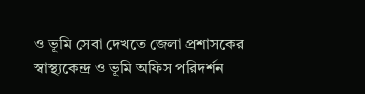ও ভূমি সেবা দেখতে জেলা প্রশাসকের স্বাস্থ্যকেন্দ্র ও ভূমি অফিস পরিদর্শন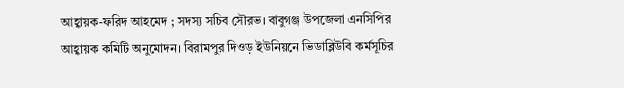আহ্বায়ক-ফরিদ আহমেদ ; সদস্য সচিব সৌরভ। বাবুগঞ্জ উপজেলা এনসিপির আহ্বায়ক কমিটি অনুমোদন। বিরামপুর দিওড় ইউনিয়নে ভিডাব্লিউবি কর্মসূচির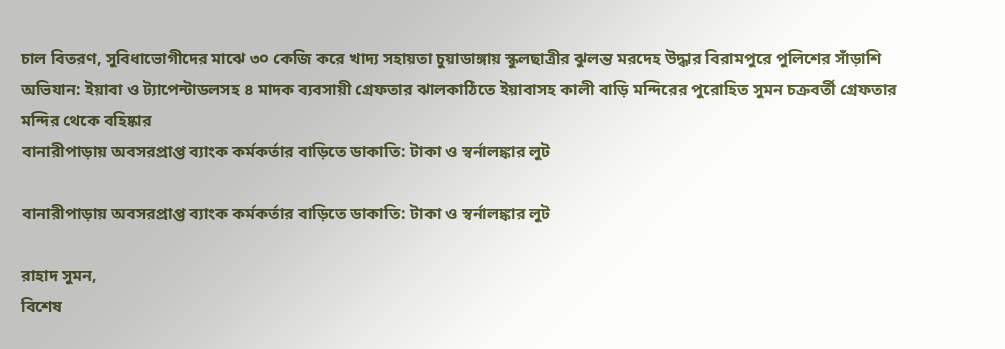চাল বিতরণ, সুবিধাভোগীদের মাঝে ৩০ কেজি করে খাদ্য সহায়তা চুয়াডাঙ্গায় স্কুলছাত্রীর ঝুলন্ত মরদেহ উদ্ধার বিরামপুরে পুলিশের সাঁড়াশি অভিযান: ইয়াবা ও ট্যাপেন্টাডলসহ ৪ মাদক ব্যবসায়ী গ্রেফতার ঝালকাঠিতে ইয়াবাসহ কালী বাড়ি মন্দিরের পুরোহিত সুমন চক্রবর্তী গ্রেফতার মন্দির থেকে বহিষ্কার
বানারীপাড়ায় অবসরপ্রাপ্ত ব্যাংক কর্মকর্তার বাড়িতে ডাকাতি: টাকা ও স্বর্নালঙ্কার লুট

বানারীপাড়ায় অবসরপ্রাপ্ত ব্যাংক কর্মকর্তার বাড়িতে ডাকাতি: টাকা ও স্বর্নালঙ্কার লুট

রাহাদ সুমন,
বিশেষ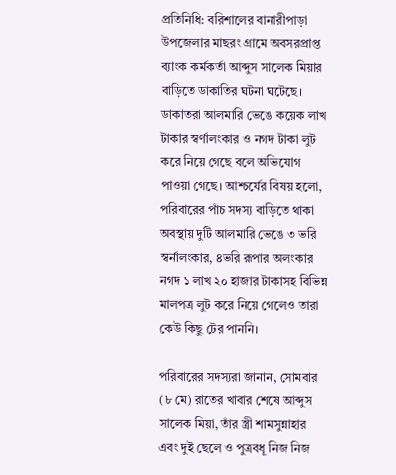প্রতিনিধি: বরিশালের বানারীপাড়া উপজেলার মাছরং গ্রামে অবসরপ্রাপ্ত ব্যাংক কর্মকর্তা আব্দুস সালেক মিয়ার বাড়িতে ডাকাতির ঘটনা ঘটেছে। ডাকাতরা আলমারি ভেঙে কয়েক লাখ টাকার স্বর্ণালংকার ও নগদ টাকা লুট করে নিয়ে গেছে বলে অভিযোগ পাওয়া গেছে। আশ্চর্যের বিষয় হলো, পরিবারের পাঁচ সদস্য বাড়িতে থাকা অবস্থায় দুটি আলমারি ভেঙে ৩ ভরি স্বর্নালংকার, ৪ভরি রূপার অলংকার নগদ ১ লাখ ২০ হাজার টাকাসহ বিভিন্ন মালপত্র লুট করে নিয়ে গেলেও তারা কেউ কিছু টের পাননি।

পরিবারের সদস্যরা জানান, সোমবার (৮ মে) রাতের খাবার শেষে আব্দুস সালেক মিয়া, তাঁর স্ত্রী শামসুন্নাহার এবং দুই ছেলে ও পুত্রবধূ নিজ নিজ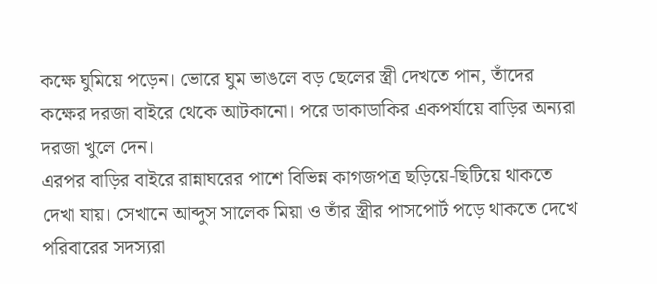কক্ষে ঘুমিয়ে পড়েন। ভোরে ঘুম ভাঙলে বড় ছেলের স্ত্রী দেখতে পান, তাঁদের কক্ষের দরজা বাইরে থেকে আটকানো। পরে ডাকাডাকির একপর্যায়ে বাড়ির অন্যরা দরজা খুলে দেন।
এরপর বাড়ির বাইরে রান্নাঘরের পাশে বিভিন্ন কাগজপত্র ছড়িয়ে-ছিটিয়ে থাকতে দেখা যায়। সেখানে আব্দুস সালেক মিয়া ও তাঁর স্ত্রীর পাসপোর্ট পড়ে থাকতে দেখে পরিবারের সদস্যরা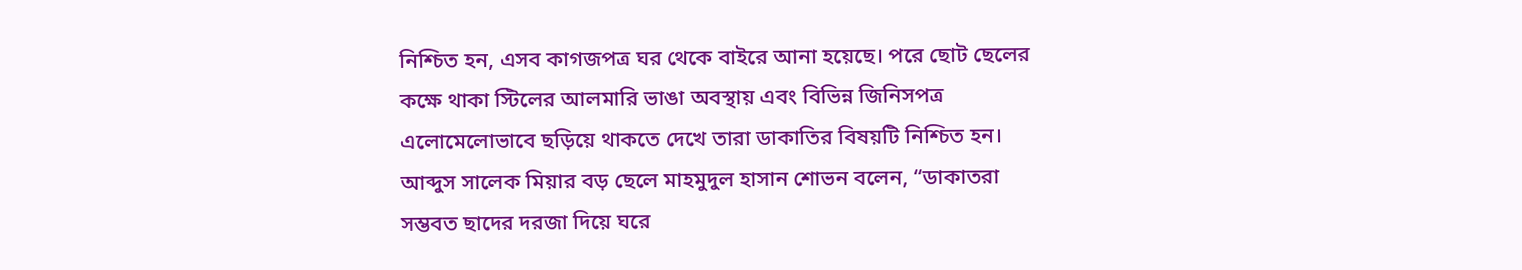নিশ্চিত হন, এসব কাগজপত্র ঘর থেকে বাইরে আনা হয়েছে। পরে ছোট ছেলের কক্ষে থাকা স্টিলের আলমারি ভাঙা অবস্থায় এবং বিভিন্ন জিনিসপত্র এলোমেলোভাবে ছড়িয়ে থাকতে দেখে তারা ডাকাতির বিষয়টি নিশ্চিত হন।
আব্দুস সালেক মিয়ার বড় ছেলে মাহমুদুল হাসান শোভন বলেন, “ডাকাতরা সম্ভবত ছাদের দরজা দিয়ে ঘরে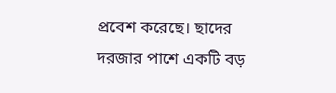প্রবেশ করেছে। ছাদের দরজার পাশে একটি বড়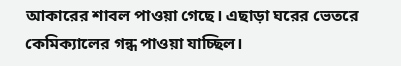আকারের শাবল পাওয়া গেছে। এছাড়া ঘরের ভেতরে কেমিক্যালের গন্ধ পাওয়া যাচ্ছিল।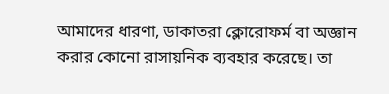আমাদের ধারণা, ডাকাতরা ক্লোরোফর্ম বা অজ্ঞান করার কোনো রাসায়নিক ব্যবহার করেছে। তা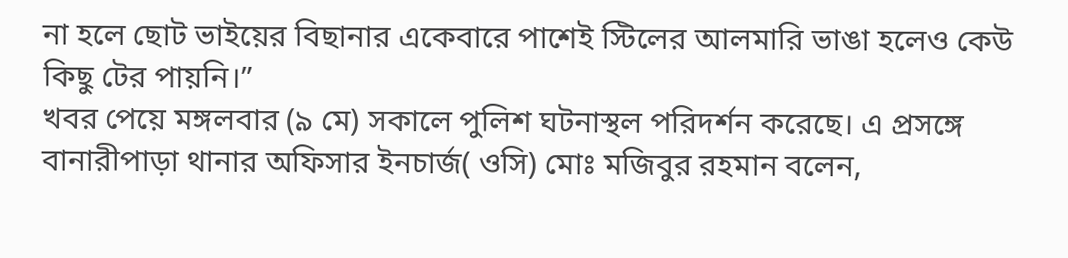না হলে ছোট ভাইয়ের বিছানার একেবারে পাশেই স্টিলের আলমারি ভাঙা হলেও কেউ কিছু টের পায়নি।”
খবর পেয়ে মঙ্গলবার (৯ মে) সকালে পুলিশ ঘটনাস্থল পরিদর্শন করেছে। এ প্রসঙ্গে বানারীপাড়া থানার অফিসার ইনচার্জ( ওসি) মোঃ মজিবুর রহমান বলেন,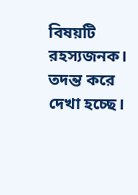বিষয়টি রহস্যজনক। তদন্ত করে দেখা হচ্ছে।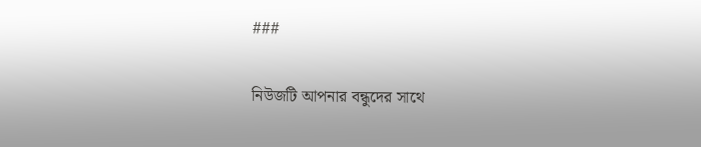###

নিউজটি আপনার বন্ধুদের সাথে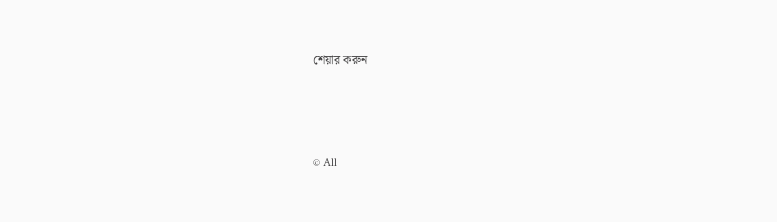শেয়ার করুন




© All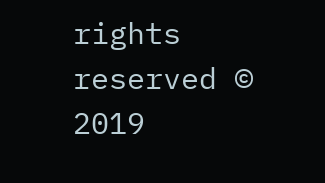rights reserved © 2019